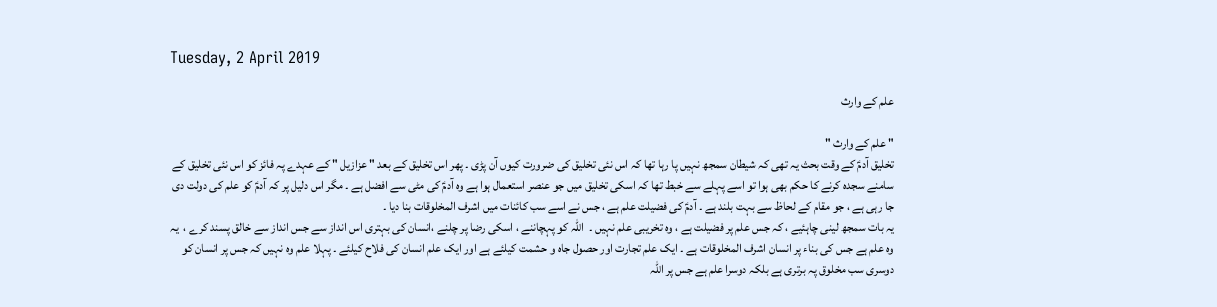Tuesday, 2 April 2019

علم کے وارث

" علم کے وارث "
تخلیق آدمؑ کے وقت بحث یہ تھی کہ شیطان سمجھ نہیں پا رہا تھا کہ اس نئی تخلیق کی ضرورت کیوں آن پڑی ۔ پھر اس تخلیق کے بعد " عزازیل " کے عہدے پہ فائز کو اس نئی تخلیق کے سامنے سجدہ کرنے کا حکم بھی ہوا تو اسے پہلے سے خبط تھا کہ اسکی تخلیق میں جو عنصر استعمال ہوا ہے وہ آدمؑ کی مٹی سے افضل ہے ۔ مگر اس دلیل پر کہ آدمؑ کو علم کی دولت دی جا رہی ہے ، جو مقام کے لحاظ سے بہت بلند ہے ۔ آدمؑ کی فضیلت علم ہے ، جس نے اسے سب کائنات میں اشرف المخلوقات بنا دیا ۔
یہ بات سمجھ لینی چاہئیے ، کہ جس علم پر فضیلت ہے ، وہ تخریبی علم نہیں ۔  اللہ کو پہچاننے ، اسکی رضا پر چلنے ،انسان کی بہتری اس انداز سے جس انداز سے خالق پسند کرے ،  یہ وہ علم ہے جس کی بناء پر انسان اشرف المخلوقات ہے ۔ ایک علم تجارت اور حصول جاہ و حشمت کیلئے ہے اور ایک علم انسان کی فلاح کیلئے ۔ پہلا علم وہ نہیں کہ جس پر انسان کو دوسری سب مخلوق پہ برتری ہے بلکہ دوسرا علم ہے جس پر اللہ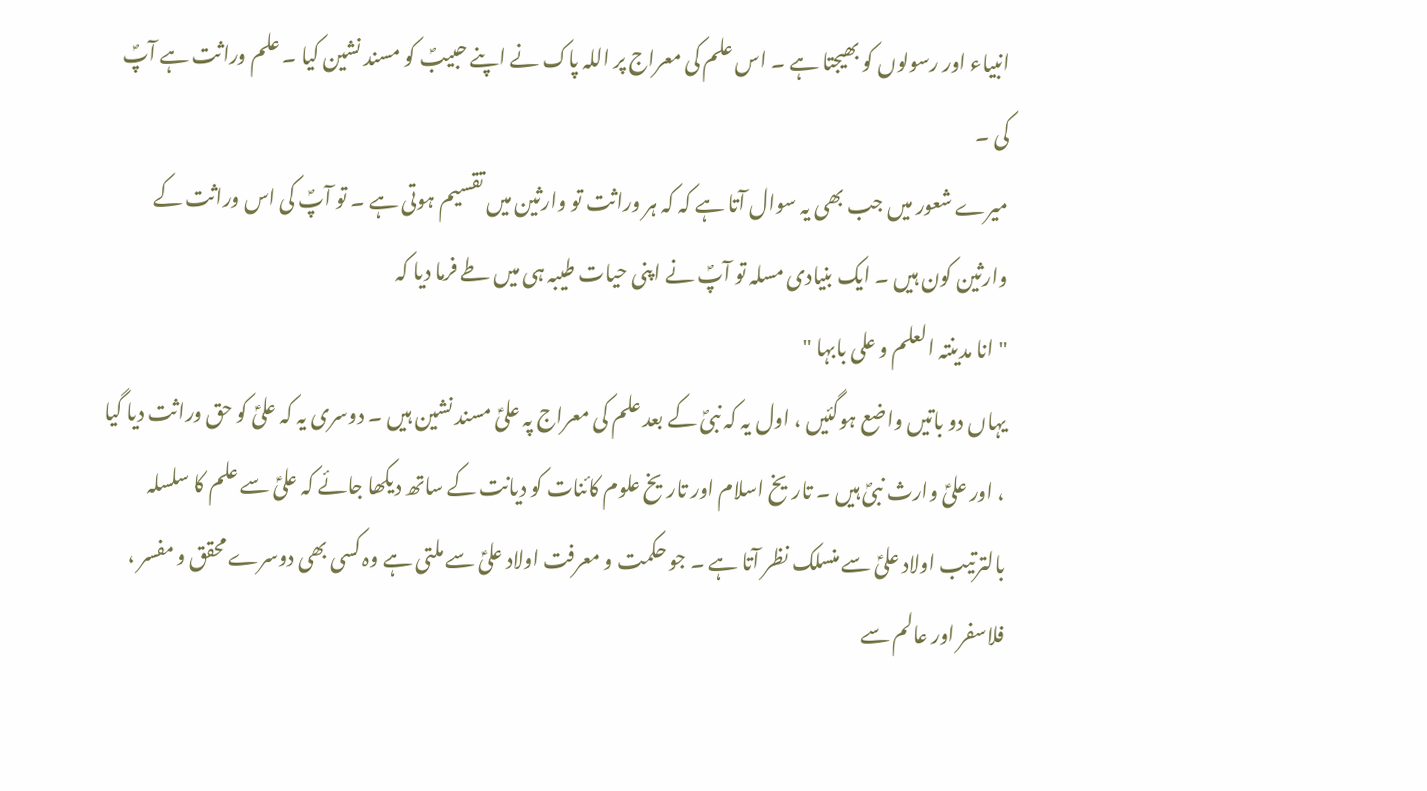انبیاء اور رسولوں کو بھیجتا ہے ۔ اس علم کی معراج پر اللہ پاک نے اپنے حبیبؐ کو مسند نشین کیا ۔ علم وراثت ہے آپؐ کی ۔
میرے شعور میں جب بھی یہ سوال آتا ہے کہ کہ ہر وراثت تو وارثین میں تقسیم ہوتی ہے ۔ تو آپؐ کی اس وراثت کے وارثین کون ہیں ۔ ایک بنیادی مسلہ تو آپؐ نے اپنی حیات طیبہ ہی میں طے فرما دیا کہ
" انا مدینتہ العلم و علی بابہا "
یہاں دو باتیں واضع ہوگئیں ، اول یہ کہ نبیؐ کے بعد علم کی معراج پہ علیؑ مسند نشین ہیں ۔ دوسری یہ کہ علیؑ کو حق وراثت دیا گیا ، اور علیؑ وارث نبیؐ ہیں ۔ تاریخ اسلام اور تاریخ علوم کائنات کو دیانت کے ساتھ دیکھا جائے کہ علیؑ سے علم کا سلسلہ بالترتیب اولاد علیؑ سے منسلک نظر آتا ہے ۔ جو حکمت و معرفت اولاد علیؑ سے ملتی ہے وہ کسی بھی دوسرے محقق و مفسر ، فلاسفر اور عالم سے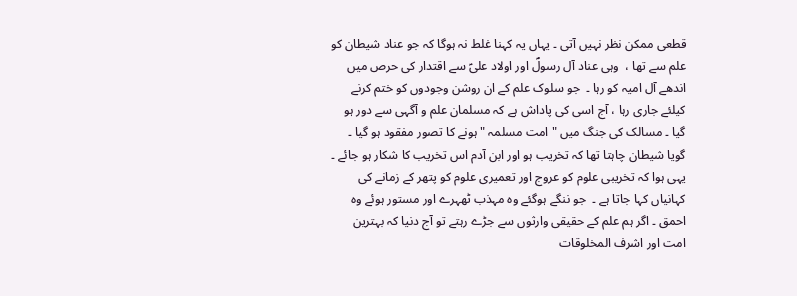قطعی ممکن نظر نہیں آتی ۔ یہاں یہ کہنا غلط نہ ہوگا کہ جو عناد شیطان کو علم سے تھا ،  وہی عناد آل رسولؐ اور اولاد علیؑ سے اقتدار کی حرص میں اندھے آل امیہ کو رہا ۔  جو سلوک علم کے ان روشن وجودوں کو ختم کرنے کیلئے جاری رہا ، آج اسی کی پاداش ہے کہ مسلمان علم و آگہی سے دور ہو گیا ۔ مسالک کی جنگ میں " امت مسلمہ " ہونے کا تصور مفقود ہو گیا ۔ گویا شیطان چاہتا تھا کہ تخریب ہو اور ابن آدم اس تخریب کا شکار ہو جائے ۔ یہی ہوا کہ تخریبی علوم کو عروج اور تعمیری علوم کو پتھر کے زمانے کی کہانیاں کہا جاتا ہے ۔  جو ننگے ہوگئے وہ مہذب ٹھہرے اور مستور ہوئے وہ احمق ۔ اگر ہم علم کے حقیقی وارثوں سے جڑے رہتے تو آج دنیا کہ بہترین امت اور اشرف المخلوقات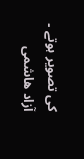کی تصویر ہوتے ۔
آزاد ھاشمی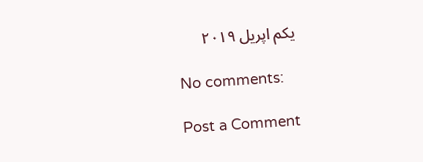یکم اپریل ٢٠١٩

No comments:

Post a Comment